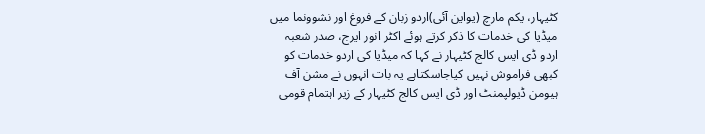کٹیہار، یکم مارچ (یواین آئی)اردو زبان کے فروغ اور نشوونما میں میڈیا کی خدمات کا ذکر کرتے ہوئے اکٹر انور ایرج، صدر شعبہ اردو ڈی ایس کالج کٹیہار نے کہا کہ میڈیا کی اردو خدمات کو کبھی فراموش نہیں کیاجاسکتاہے یہ بات انہوں نے مشن آف ہیومن ڈیولپمنٹ اور ڈی ایس کالج کٹیہار کے زیر اہتمام قومی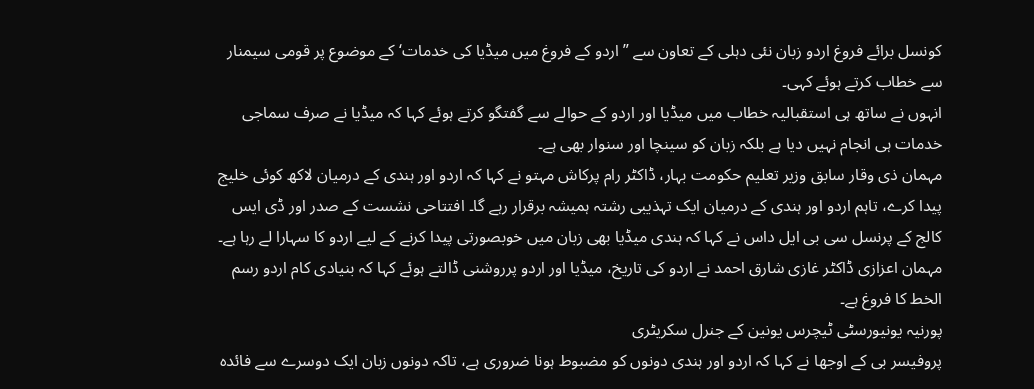کونسل برائے فروغ اردو زبان نئی دہلی کے تعاون سے ”اردو کے فروغ میں میڈیا کی خدمات‘ کے موضوع پر قومی سیمنار سے خطاب کرتے ہوئے کہی۔
انہوں نے ساتھ ہی استقبالیہ خطاب میں میڈیا اور اردو کے حوالے سے گفتگو کرتے ہوئے کہا کہ میڈیا نے صرف سماجی خدمات ہی انجام نہیں دیا ہے بلکہ زبان کو سینچا اور سنوار بھی ہے۔
مہمان ذی وقار سابق وزیر تعلیم حکومت بہار، ڈاکٹر رام پرکاش مہتو نے کہا کہ اردو اور ہندی کے درمیان لاکھ کوئی خلیج پیدا کرے، تاہم اردو اور ہندی کے درمیان ایک تہذیبی رشتہ ہمیشہ برقرار رہے گا۔ افتتاحی نشست کے صدر اور ڈی ایس کالج کے پرنسل سی بی ایل داس نے کہا کہ ہندی میڈیا بھی زبان میں خوبصورتی پیدا کرنے کے لیے اردو کا سہارا لے رہا ہے۔ مہمان اعزازی ڈاکٹر غازی شارق احمد نے اردو کی تاریخ، میڈیا اور اردو پرروشنی ڈالتے ہوئے کہا کہ بنیادی کام اردو رسم الخط کا فروغ ہے۔
پورنیہ یونیورسٹی ٹیچرس یونین کے جنرل سکریٹری
پروفیسر بی کے اوجھا نے کہا کہ اردو اور ہندی دونوں کو مضبوط ہونا ضروری ہے، تاکہ دونوں زبان ایک دوسرے سے فائدہ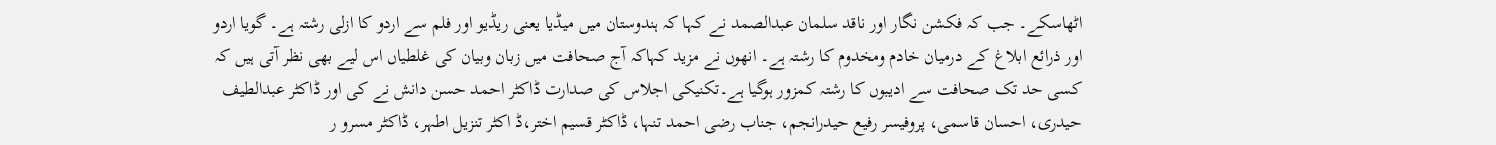اٹھاسکے۔ جب کہ فکشن نگار اور ناقد سلمان عبدالصمد نے کہا کہ ہندوستان میں میڈیا یعنی ریڈیو اور فلم سے اردو کا ازلی رشتہ ہے۔ گویا اردو اور ذرائع ابلاغ کے درمیان خادم ومخدوم کا رشتہ ہے۔ انھوں نے مزید کہاکہ آج صحافت میں زبان وبیان کی غلطیاں اس لیے بھی نظر آتی ہیں کہ کسی حد تک صحافت سے ادیبوں کا رشتہ کمزور ہوگیا ہے۔تکنیکی اجلاس کی صدارت ڈاکٹر احمد حسن دانش نے کی اور ڈاکٹر عبدالطیف حیدری، احسان قاسمی، پروفیسر رفیع حیدرانجم، جناب رضی احمد تنہا، ڈاکٹر قسیم اختر،ڈ اکٹر تنزیل اطہر، ڈاکٹر مسرو ر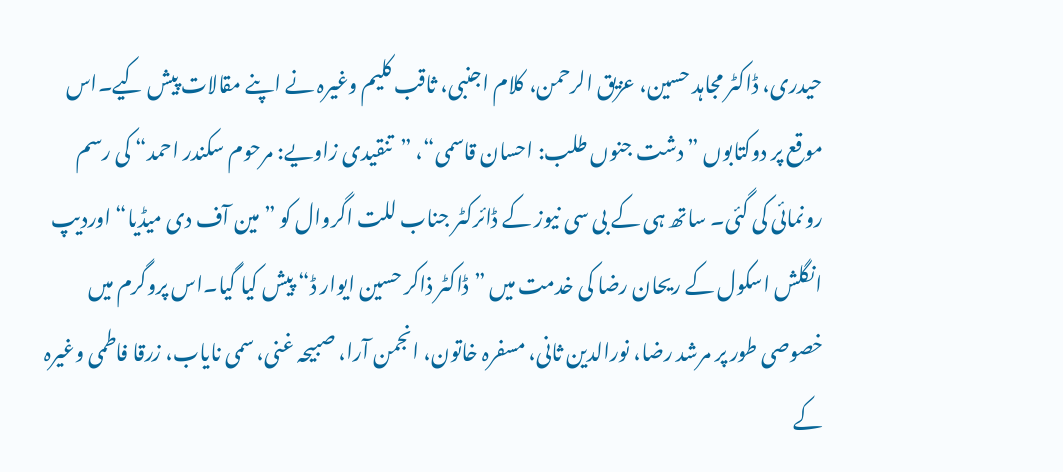حیدری، ڈاکٹر مجاہد حسین، عزیق الرحمن، کلام اجنبی، ثاقب کلیم وغیرہ نے اپنے مقالات پیش کیے۔اس موقع پر دوکتابوں ”دشت جنوں طلب: احسان قاسمی“، ”تنقیدی زاویے: مرحوم سکندر احمد“ کی رسم رونمائی کی گئی۔ ساتھ ہی کے بی سی نیوز کے ڈائرکٹر جناب للت اگروال کو ”مین آف دی میڈیا“ اوردیپ انگلش اسکول کے ریحان رضا کی خدمت میں ”ڈاکٹر ذاکر حسین ایوار ڈ“ پیش کیا گیا۔اس پروگرم میں خصوصی طور پر مرشد رضا، نورالدین ثانی، مسفرہ خاتون، انجمن آرا، صبیحہ غنی، سمی نایاب، زرقا فاطمی وغیرہ کے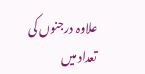علاوہ درجنوں کی تعداد میں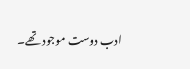ادب دوست موجود تھے۔